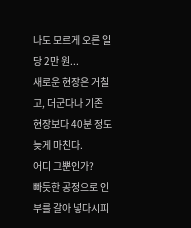나도 모르게 오른 일당 2만 원...
새로운 현장은 거칠고, 더군다나 기존 현장보다 40분 정도 늦게 마친다.
어디 그뿐인가?
빠듯한 공정으로 인부를 갈아 넣다시피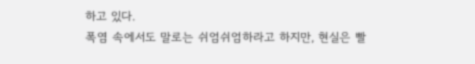하고 있다.
폭염 속에서도 말로는 쉬엄쉬엄하라고 하지만, 현실은 빨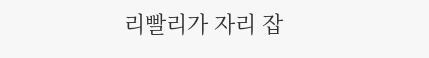리빨리가 자리 잡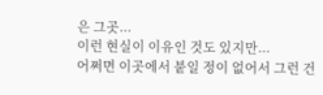은 그곳...
이런 현실이 이유인 것도 있지만...
어쩌면 이곳에서 붙일 정이 없어서 그런 건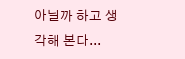아닐까 하고 생각해 본다...